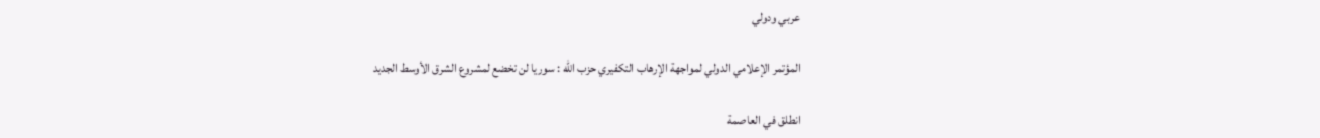عربي ودولي

المؤتمر الإعلامي الدولي لمواجهة الإرهاب التكفيري حزب الله : سوريا لن تخضع لمشروع الشرق الأوسط الجديد

انطلق في العاصمة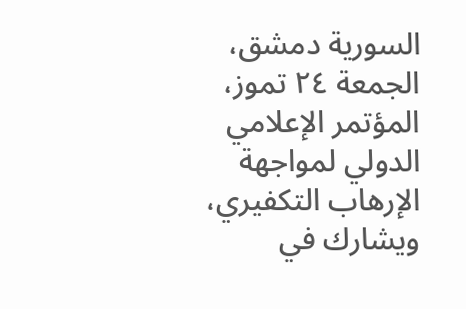السورية دمشق، الجمعة ٢٤ تموز، المؤتمر الإعلامي الدولي لمواجهة الإرهاب التكفيري، ويشارك في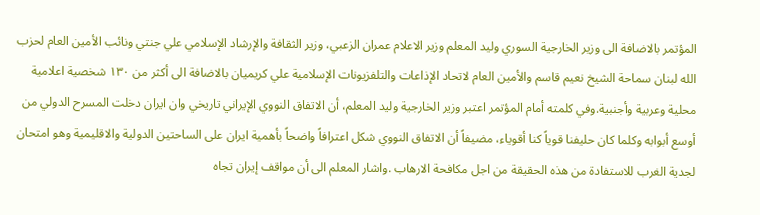المؤتمر بالاضافة الى وزير الخارجية السوري وليد المعلم وزير الاعلام عمران الزعبي، وزير الثقافة والإرشاد الإسلامي علي جنتي ونائب الأمين العام لحزب الله لبنان سماحة الشيخ نعيم قاسم والأمين العام لاتحاد الإذاعات والتلفزيونات الإسلامية علي كريميان بالاضافة الى أكثر من ١٣٠ شخصية اعلامية محلية وعربية وأجنبية.وفي كلمته أمام المؤتمر اعتبر وزير الخارجية وليد المعلم، أن الاتفاق النووي الإيراني تاريخي وان ايران دخلت المسرح الدولي من أوسع أبوابه وكلما كان حليفنا قوياً كنا أقوياء، مضيفاً أن الاتفاق النووي شكل اعترافاً واضحاً بأهمية ايران على الساحتين الدولية والاقليمية وهو امتحان لجدية الغرب للاستفادة من هذه الحقيقة من اجل مكافحة الارهاب .واشار المعلم الى أن مواقف إيران تجاه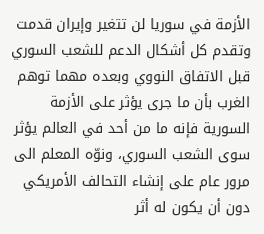الأزمة في سوريا لن تتغير وإيران قدمت وتقدم كل أشكال الدعم للشعب السوري قبل الاتفاق النووي وبعده مهما توهم الغرب بأن ما جرى يؤثر على الأزمة السورية فإنه ما من أحد في العالم يؤثر سوى الشعب السوري، ونوّه المعلم الى مرور عام على إنشاء التحالف الأمريكي دون أن يكون له أثر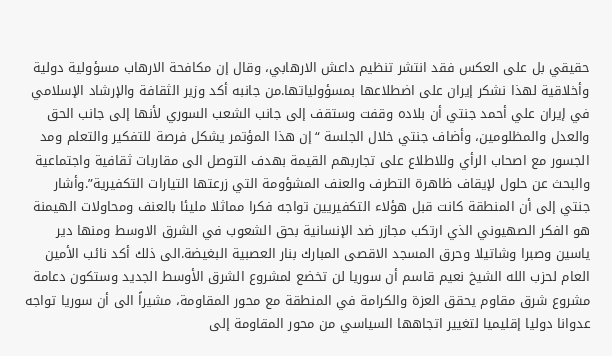حقيقي بل على العكس فقد انتشر تنظيم داعش الارهابي، وقال إن مكافحة الارهاب مسؤولية دولية وأخلاقية لهذا نشكر إيران على اضطلاعها بمسؤولياتها.من جانبه أكد وزير الثقافة والإرشاد الإسلامي في إيران علي أحمد جنتي أن بلاده وقفت وستقف إلى جانب الشعب السوري لأنها إلى جانب الحق والعدل والمظلومين، وأضاف جنتي خلال الجلسة “إن هذا المؤتمر يشكل فرصة للتفكير والتعلم ومد الجسور مع اصحاب الرأي وللاطلاع على تجاربهم القيمة بهدف التوصل الى مقاربات ثقافية واجتماعية والبحث عن حلول لإيقاف ظاهرة التطرف والعنف المشؤومة التي زرعتها التيارات التكفيرية”.وأشار جنتي إلى أن المنطقة كانت قبل هؤلاء التكفيريين تواجه فكرا مماثلا مليئا بالعنف ومحاولات الهيمنة هو الفكر الصهيوني الذي ارتكب مجازر ضد الإنسانية بحق الشعوب في الشرق الاوسط ومنها دير ياسين وصبرا وشاتيلا وحرق المسجد الاقصى المبارك بنار العصبية البغيضة.الى ذلك أكد نائب الأمين العام لحزب الله الشيخ نعيم قاسم أن سوريا لن تخضع لمشروع الشرق الأوسط الجديد وستكون دعامة مشروع شرق مقاوم يحقق العزة والكرامة في المنطقة مع محور المقاومة، مشيراً الى أن سوريا تواجه عدوانا دوليا إقليميا لتغيير اتجاهها السياسي من محور المقاومة إلى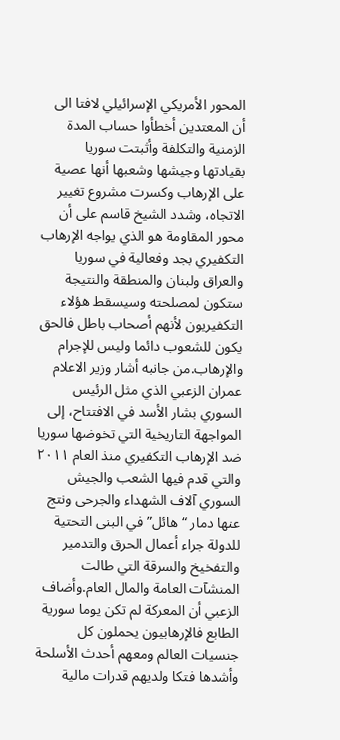المحور الأمريكي الإسرائيلي لافتا الى أن المعتدين أخطأوا حساب المدة الزمنية والتكلفة وأثبتت سوريا بقيادتها وجيشها وشعبها أنها عصية على الإرهاب وكسرت مشروع تغيير الاتجاه، وشدد الشيخ قاسم على أن محور المقاومة هو الذي يواجه الإرهاب التكفيري بجد وفعالية في سوريا والعراق ولبنان والمنطقة والنتيجة ستكون لمصلحته وسيسقط هؤلاء التكفيريون لأنهم أصحاب باطل فالحق يكون للشعوب دائما وليس للإجرام والإرهاب.من جانبه أشار وزير الاعلام عمران الزعبي الذي مثل الرئيس السوري بشار الأسد في الافتتاح، إلى المواجهة التاريخية التي تخوضها سوريا ضد الإرهاب التكفيري منذ العام ٢٠١١ والتي قدم فيها الشعب والجيش السوري آلاف الشهداء والجرحى ونتج عنها دمار “هائل” في البنى التحتية للدولة جراء أعمال الحرق والتدمير والتفخيخ والسرقة التي طالت المنشآت العامة والمال العام.وأضاف الزعبي أن المعركة لم تكن يوما سورية الطابع فالإرهابيون يحملون كل جنسيات العالم ومعهم أحدث الأسلحة وأشدها فتكا ولديهم قدرات مالية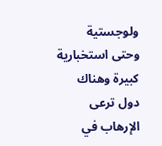ولوجستية وحتى استخبارية كبيرة وهناك دول ترعى الإرهاب في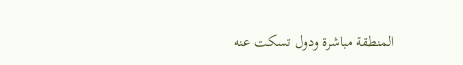المنطقة مباشرة ودول تسكت عنه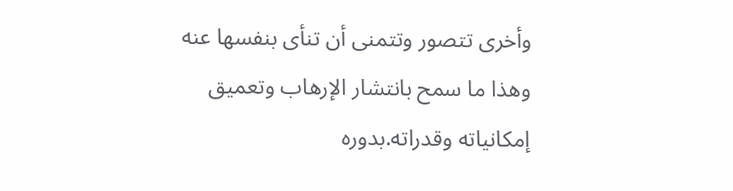وأخرى تتصور وتتمنى أن تنأى بنفسها عنه وهذا ما سمح بانتشار الإرهاب وتعميق إمكانياته وقدراته.بدوره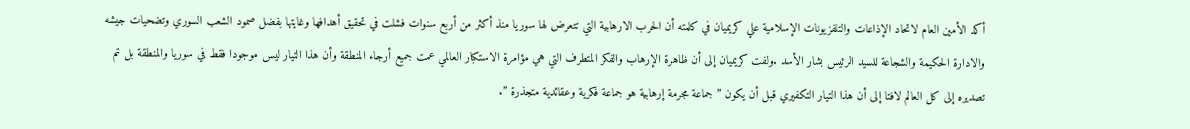أكد الأمين العام لاتحاد الإذاعات والتلفزيونات الإسلامية علي كريميان في كلمته أن الحرب الارهابية التي تتعرض لها سوريا منذ أكثر من أربع سنوات فشلت في تحقيق أهدافها وغايتها بفضل صمود الشعب السوري وتضحيات جيشه والادارة الحكيمة والشجاعة للسيد الرئيس بشار الأسد .ولفت كريميان إلى أن ظاهرة الإرهاب والفكر المتطرف التي هي مؤامرة الاستكبار العالمي عمت جميع أرجاء المنطقة وأن هذا التيار ليس موجودا فقط في سوريا والمنطقة بل تم تصديره إلى كل العالم لافتا إلى أن هذا التيار التكفيري قبل أن يكون ”جماعة مجرمة إرهابية هو جماعة فكرية وعقائدية متجذرة ”.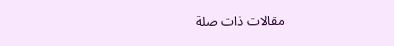مقالات ذات صلة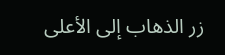زر الذهاب إلى الأعلى